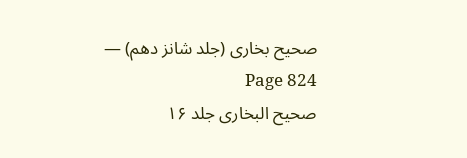صحیح بخاری (جلد شانز دھم) — Page 824
صحیح البخاری جلد ۱۶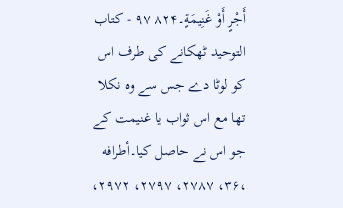أَجْرٍ أَوْ غَنِيمَةٍ۔۸۲۴ ۹۷ - كتاب التوحيد ٹھکانے کی طرف اس کو لوٹا دے جس سے وہ نکلا تھا مع اس ثواب یا غنیمت کے جو اس نے حاصل کیا۔أطرافه ،۳۶، ۲۷۸۷، ۲۷۹۷، ۲۹۷۲،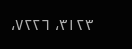۳۱۲۳، ٧٢٢٦،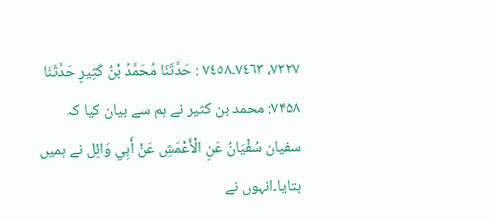٧٢٢٧، ٧٤٦٣۔٧٤٥٨ : حَدَّثَنَا مُحَمَّدُ بْنُ كَثِيرٍ حَدَّثَنَا ۷۴۵۸: محمد بن کثیر نے ہم سے بیان کیا کہ سفیان سُفْيَانُ عَنِ الْأَعْمَشِ عَنْ أَبِي وَائِل نے ہمیں بتایا۔انہوں نے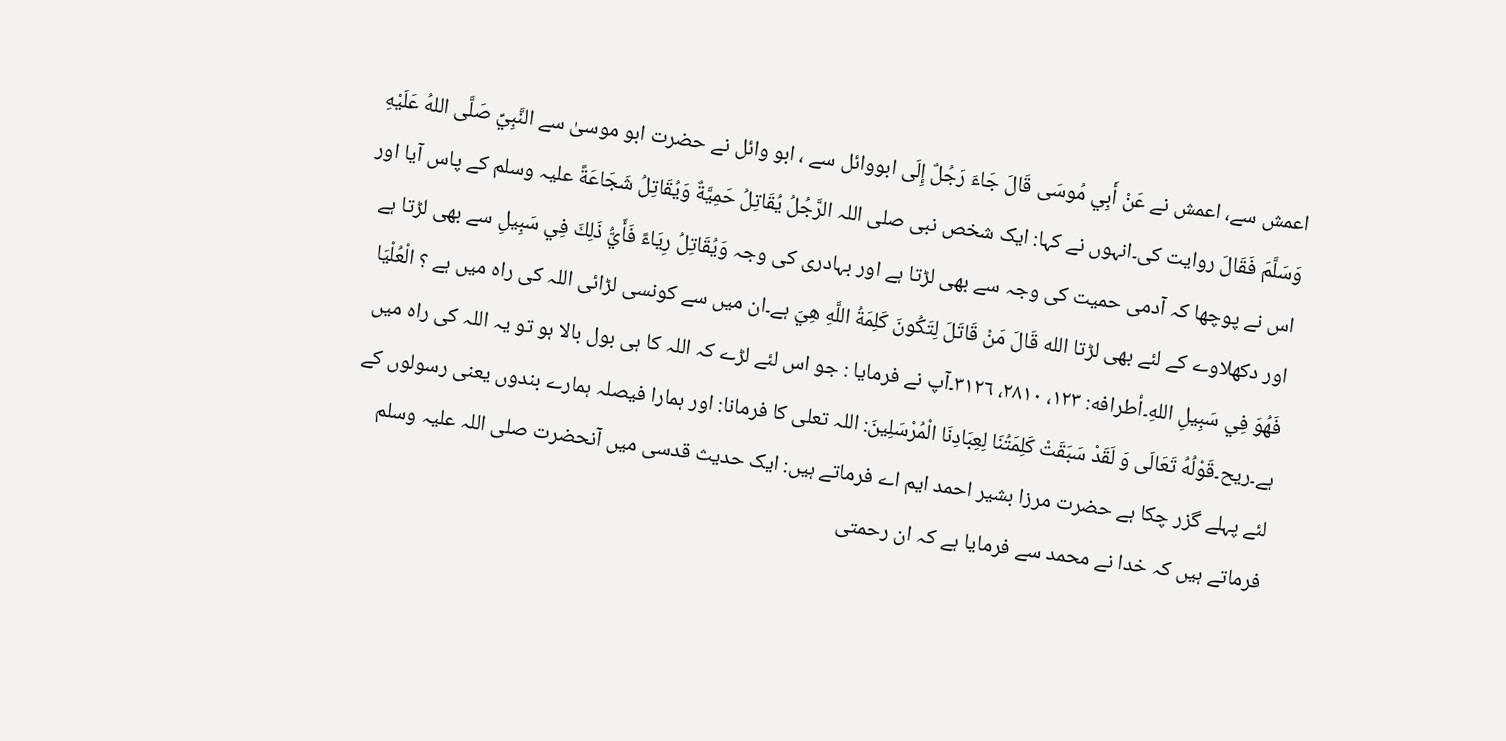اعمش سے، اعمش نے عَنْ أَبِي مُوسَى قَالَ جَاءَ رَجُلٌ إِلَى ابووائل سے ، ابو وائل نے حضرت ابو موسیٰ سے النَّبِيِّ صَلَّى اللهُ عَلَيْهِ وَسَلَّمَ فَقَالَ روایت کی۔انہوں نے کہا: ایک شخص نبی صلی اللہ الرَّجُلُ يُقَاتِلُ حَمِيَّةٌ وَيُقَاتِلُ شَجَاعَةً علیہ وسلم کے پاس آیا اور اس نے پوچھا کہ آدمی حمیت کی وجہ سے بھی لڑتا ہے اور بہادری کی وجہ وَيُقَاتِلُ رِيَاءً فَأَيُّ ذَلِكَ فِي سَبِيلِ سے بھی لڑتا ہے اور دکھلاوے کے لئے بھی لڑتا الله قَالَ مَنْ قَاتَلَ لِتَكُونَ كَلِمَةُ اللَّهِ هِيَ ہے۔ان میں سے کونسی لڑائی اللہ کی راہ میں ہے ؟ الْعُلْيَا فَهُوَ فِي سَبِيلِ اللهِ۔أطرافه: ۱۲۳، ۲۸۱۰، ٣١٢٦۔آپ نے فرمایا : جو اس لئے لڑے کہ اللہ کا ہی بول بالا ہو تو یہ اللہ کی راہ میں ہے۔ريح۔قَوْلُهُ تَعَالَى وَ لَقَدْ سَبَقَتْ كَلِمَتُنَا لِعِبَادِنَا الْمُرْسَلِينَ: اللہ تعلی کا فرمانا: اور ہمارا فیصلہ ہمارے بندوں یعنی رسولوں کے لئے پہلے گزر چکا ہے حضرت مرزا بشیر احمد ایم اے فرماتے ہیں: ایک حدیث قدسی میں آنحضرت صلی اللہ علیہ وسلم فرماتے ہیں کہ خدا نے محمد سے فرمایا ہے کہ ان رحمتی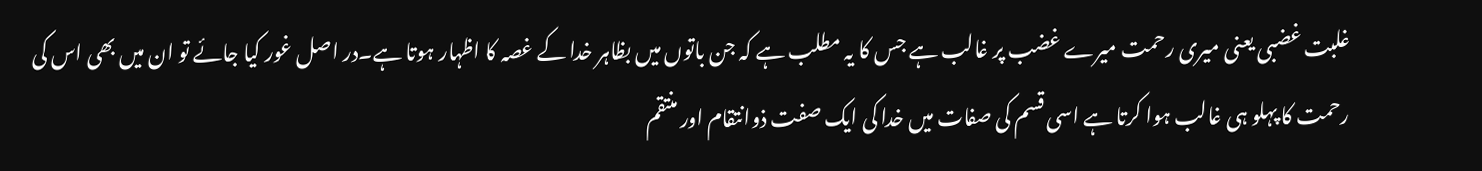غلبت غضبی یعنی میری رحمت میرے غضب پر غالب ہے جس کا یہ مطلب ہے کہ جن باتوں میں بظاہر خدا کے غصہ کا اظہار ہوتا ہے۔در اصل غور کیا جائے تو ان میں بھی اس کی رحمت کا پہلو ہی غالب ہوا کرتا ہے اسی قسم کی صفات میں خدا کی ایک صفت ذوانتقام اور منتقم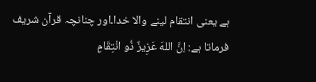ہے یعنی انتقام لینے والا خدا۔اور چنانچہ قرآن شریف فرماتا ہے: اِنَّ اللهَ عَزِيزٌ ذُو انْتِقَامٍ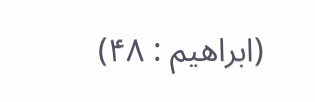(ابراهیم : ۴۸)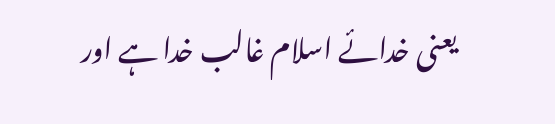یعنی خدائے اسلام غالب خدا ہے اور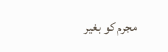مجرم کو بغیر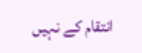انتقام کے نہیں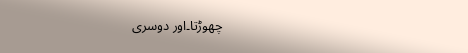چھوڑتا۔اور دوسری